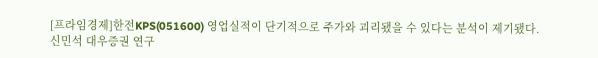[프라임경제]한전KPS(051600) 영업실적이 단기적으로 주가와 괴리됐을 수 있다는 분석이 제기됐다.
신민석 대우증권 연구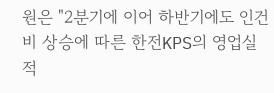원은 "2분기에 이어 하반기에도 인건비 상승에 따른 한전KPS의 영업실적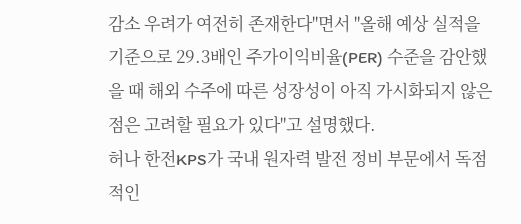감소 우려가 여전히 존재한다"면서 "올해 예상 실적을 기준으로 29.3배인 주가이익비율(PER) 수준을 감안했을 때 해외 수주에 따른 성장성이 아직 가시화되지 않은 점은 고려할 필요가 있다"고 설명했다.
허나 한전KPS가 국내 원자력 발전 정비 부문에서 독점적인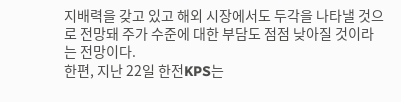지배력을 갖고 있고 해외 시장에서도 두각을 나타낼 것으로 전망돼 주가 수준에 대한 부담도 점점 낮아질 것이라는 전망이다.
한편, 지난 22일 한전KPS는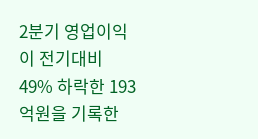2분기 영업이익이 전기대비 49% 하락한 193억원을 기록한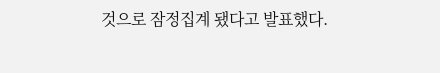것으로 잠정집계 됐다고 발표했다.